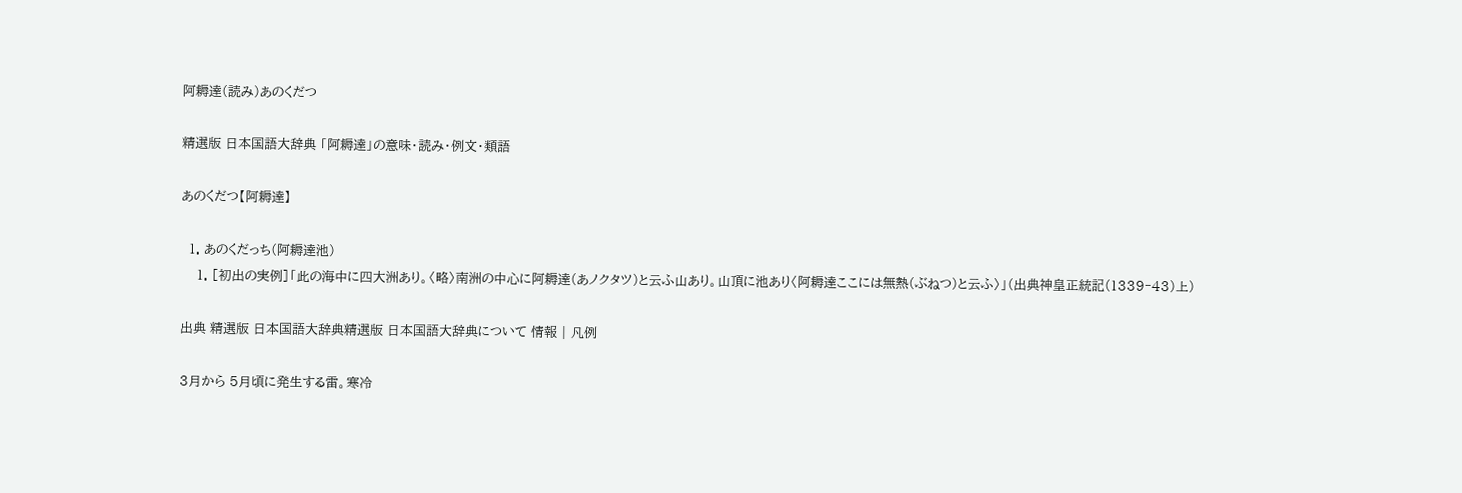阿耨達(読み)あのくだつ

精選版 日本国語大辞典 「阿耨達」の意味・読み・例文・類語

あのくだつ【阿耨達】

  1. あのくだっち(阿耨達池)
    1. [初出の実例]「此の海中に四大洲あり。〈略〉南洲の中心に阿耨達(あノクタツ)と云ふ山あり。山頂に池あり〈阿耨達ここには無熱(ぶねつ)と云ふ〉」(出典神皇正統記(1339‐43)上)

出典 精選版 日本国語大辞典精選版 日本国語大辞典について 情報 | 凡例

3月から 5月頃に発生する雷。寒冷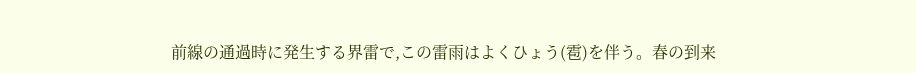前線の通過時に発生する界雷で,この雷雨はよくひょう(雹)を伴う。春の到来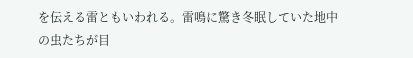を伝える雷ともいわれる。雷鳴に驚き冬眠していた地中の虫たちが目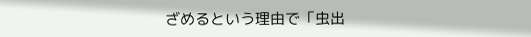ざめるという理由で「虫出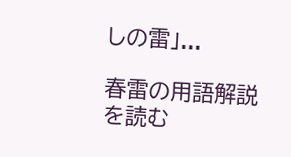しの雷」...

春雷の用語解説を読む